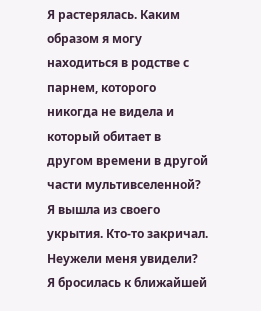Я растерялась. Каким образом я могу находиться в родстве с парнем, которого никогда не видела и который обитает в другом времени в другой части мультивселенной? Я вышла из своего укрытия. Кто-то закричал. Неужели меня увидели? Я бросилась к ближайшей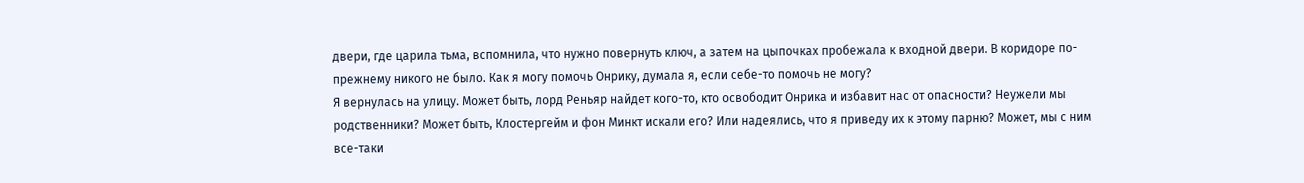двери, где царила тьма, вспомнила, что нужно повернуть ключ, а затем на цыпочках пробежала к входной двери. В коридоре по-прежнему никого не было. Как я могу помочь Онрику, думала я, если себе-то помочь не могу?
Я вернулась на улицу. Может быть, лорд Реньяр найдет кого-то, кто освободит Онрика и избавит нас от опасности? Неужели мы родственники? Может быть, Клостергейм и фон Минкт искали его? Или надеялись, что я приведу их к этому парню? Может, мы с ним все-таки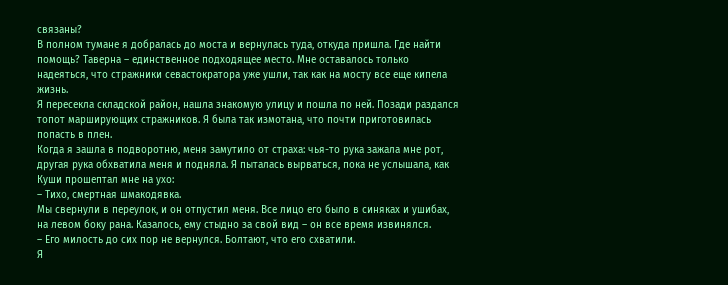связаны?
В полном тумане я добралась до моста и вернулась туда, откуда пришла. Где найти помощь? Таверна – единственное подходящее место. Мне оставалось только надеяться, что стражники севастократора уже ушли, так как на мосту все еще кипела жизнь.
Я пересекла складской район, нашла знакомую улицу и пошла по ней. Позади раздался топот марширующих стражников. Я была так измотана, что почти приготовилась попасть в плен.
Когда я зашла в подворотню, меня замутило от страха: чья-то рука зажала мне рот, другая рука обхватила меня и подняла. Я пыталась вырваться, пока не услышала, как Куши прошептал мне на ухо:
– Тихо, смертная шмакодявка.
Мы свернули в переулок, и он отпустил меня. Все лицо его было в синяках и ушибах, на левом боку рана. Казалось, ему стыдно за свой вид – он все время извинялся.
– Его милость до сих пор не вернулся. Болтают, что его схватили.
Я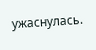ужаснулась.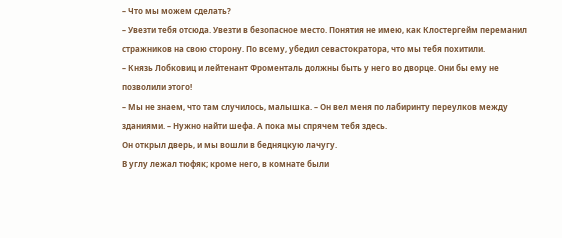– Что мы можем сделать?
– Увезти тебя отсюда. Увезти в безопасное место. Понятия не имею, как Клостергейм переманил стражников на свою сторону. По всему, убедил севастократора, что мы тебя похитили.
– Князь Лобковиц и лейтенант Фроменталь должны быть у него во дворце. Они бы ему не позволили этого!
– Мы не знаем, что там случилось, малышка. – Он вел меня по лабиринту переулков между зданиями. – Нужно найти шефа. А пока мы спрячем тебя здесь.
Он открыл дверь, и мы вошли в бедняцкую лачугу.
В углу лежал тюфяк; кроме него, в комнате были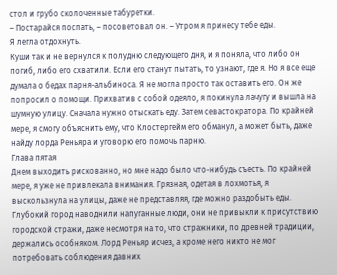стол и грубо сколоченные табуретки.
– Постарайся поспать, – посоветовал он. – Утром я принесу тебе еды.
Я легла отдохнуть.
Куши так и не вернулся к полудню следующего дня, и я поняла, что либо он погиб, либо его схватили. Если его станут пытать, то узнают, где я. Но я все еще думала о бедах парня-альбиноса. Я не могла просто так оставить его. Он же попросил о помощи. Прихватив с собой одеяло, я покинула лачугу и вышла на шумную улицу. Сначала нужно отыскать еду. Затем севастократора. По крайней мере, я смогу объяснить ему, что Клостергейм его обманул, а может быть, даже найду лорда Реньяра и уговорю его помочь парню.
Глава пятая
Днем выходить рискованно, но мне надо было что-нибудь съесть. По крайней мере, я уже не привлекала внимания. Грязная, одетая в лохмотья, я выскользнула на улицы, даже не представляя, где можно раздобыть еды. Глубокий город наводнили напуганные люди, они не привыкли к присутствию городской стражи, даже несмотря на то, что стражники, по древней традиции, держались особняком. Лорд Реньяр исчез, а кроме него никто не мог потребовать соблюдения давних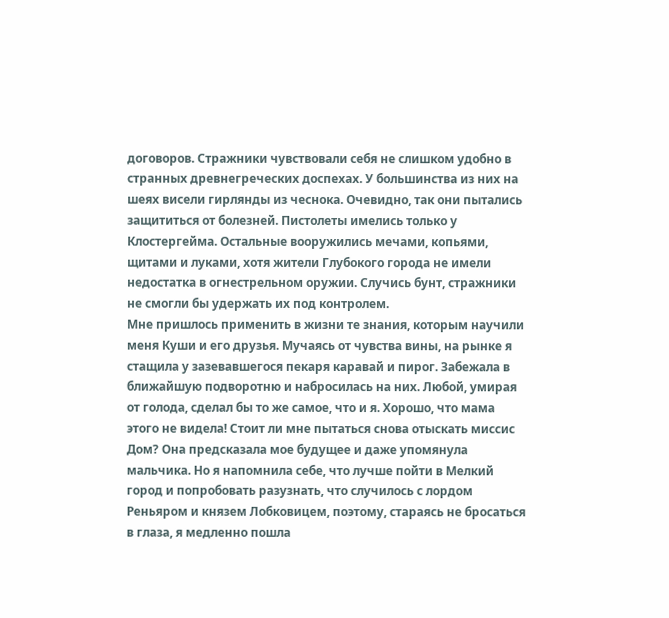договоров. Стражники чувствовали себя не слишком удобно в странных древнегреческих доспехах. У большинства из них на шеях висели гирлянды из чеснока. Очевидно, так они пытались защититься от болезней. Пистолеты имелись только у Клостергейма. Остальные вооружились мечами, копьями, щитами и луками, хотя жители Глубокого города не имели недостатка в огнестрельном оружии. Случись бунт, стражники не смогли бы удержать их под контролем.
Мне пришлось применить в жизни те знания, которым научили меня Куши и его друзья. Мучаясь от чувства вины, на рынке я стащила у зазевавшегося пекаря каравай и пирог. Забежала в ближайшую подворотню и набросилась на них. Любой, умирая от голода, сделал бы то же самое, что и я. Хорошо, что мама этого не видела! Стоит ли мне пытаться снова отыскать миссис Дом? Она предсказала мое будущее и даже упомянула мальчика. Но я напомнила себе, что лучше пойти в Мелкий город и попробовать разузнать, что случилось с лордом Реньяром и князем Лобковицем, поэтому, стараясь не бросаться в глаза, я медленно пошла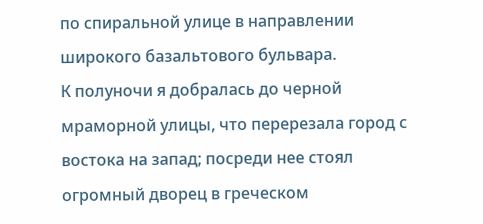по спиральной улице в направлении широкого базальтового бульвара.
К полуночи я добралась до черной мраморной улицы, что перерезала город с востока на запад; посреди нее стоял огромный дворец в греческом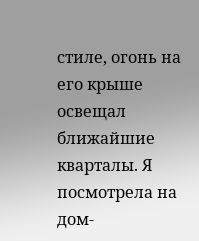стиле, огонь на его крыше освещал ближайшие кварталы. Я посмотрела на дом-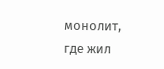монолит, где жил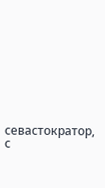севастократор, с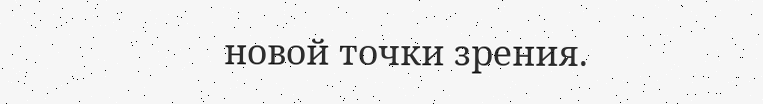новой точки зрения.